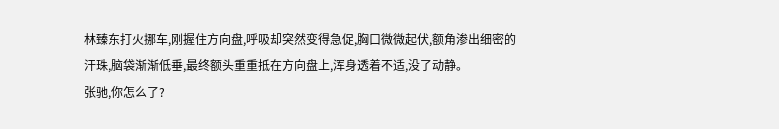林臻东打火挪车,刚握住方向盘,呼吸却突然变得急促,胸口微微起伏,额角渗出细密的汗珠,脑袋渐渐低垂,最终额头重重抵在方向盘上,浑身透着不适,没了动静。
张驰,你怎么了?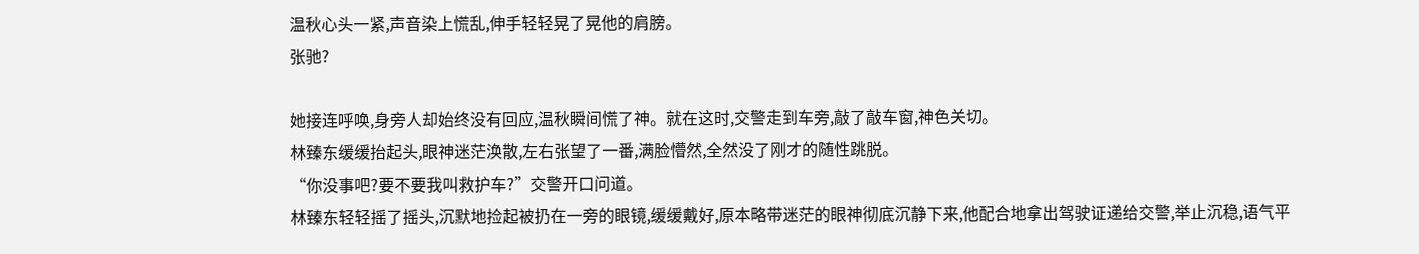温秋心头一紧,声音染上慌乱,伸手轻轻晃了晃他的肩膀。
张驰?

她接连呼唤,身旁人却始终没有回应,温秋瞬间慌了神。就在这时,交警走到车旁,敲了敲车窗,神色关切。
林臻东缓缓抬起头,眼神迷茫涣散,左右张望了一番,满脸懵然,全然没了刚才的随性跳脱。
“你没事吧?要不要我叫救护车?”交警开口问道。
林臻东轻轻摇了摇头,沉默地捡起被扔在一旁的眼镜,缓缓戴好,原本略带迷茫的眼神彻底沉静下来,他配合地拿出驾驶证递给交警,举止沉稳,语气平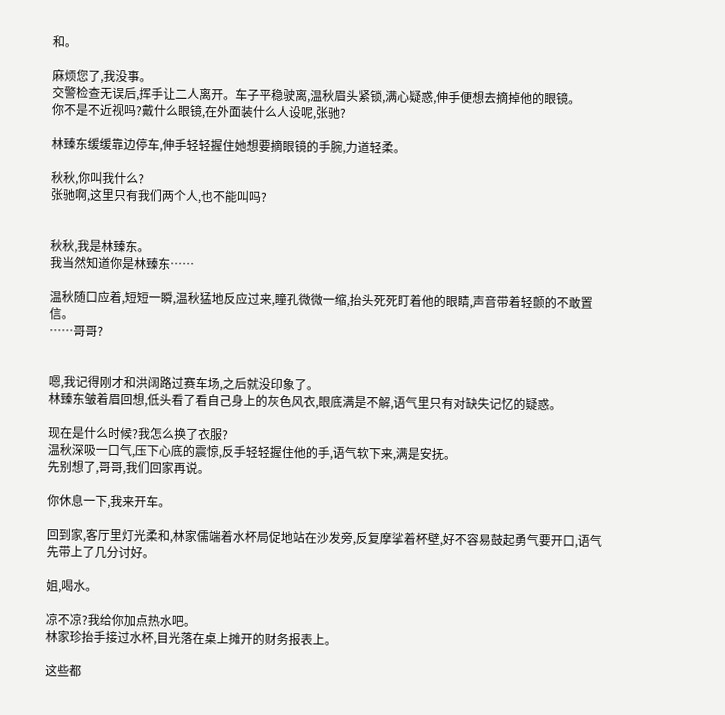和。

麻烦您了,我没事。
交警检查无误后,挥手让二人离开。车子平稳驶离,温秋眉头紧锁,满心疑惑,伸手便想去摘掉他的眼镜。
你不是不近视吗?戴什么眼镜,在外面装什么人设呢,张驰?

林臻东缓缓靠边停车,伸手轻轻握住她想要摘眼镜的手腕,力道轻柔。

秋秋,你叫我什么?
张驰啊,这里只有我们两个人,也不能叫吗?


秋秋,我是林臻东。
我当然知道你是林臻东……

温秋随口应着,短短一瞬,温秋猛地反应过来,瞳孔微微一缩,抬头死死盯着他的眼睛,声音带着轻颤的不敢置信。
……哥哥?


嗯,我记得刚才和洪阔路过赛车场,之后就没印象了。
林臻东皱着眉回想,低头看了看自己身上的灰色风衣,眼底满是不解,语气里只有对缺失记忆的疑惑。

现在是什么时候?我怎么换了衣服?
温秋深吸一口气,压下心底的震惊,反手轻轻握住他的手,语气软下来,满是安抚。
先别想了,哥哥,我们回家再说。

你休息一下,我来开车。

回到家,客厅里灯光柔和,林家儒端着水杯局促地站在沙发旁,反复摩挲着杯壁,好不容易鼓起勇气要开口,语气先带上了几分讨好。

姐,喝水。

凉不凉?我给你加点热水吧。
林家珍抬手接过水杯,目光落在桌上摊开的财务报表上。

这些都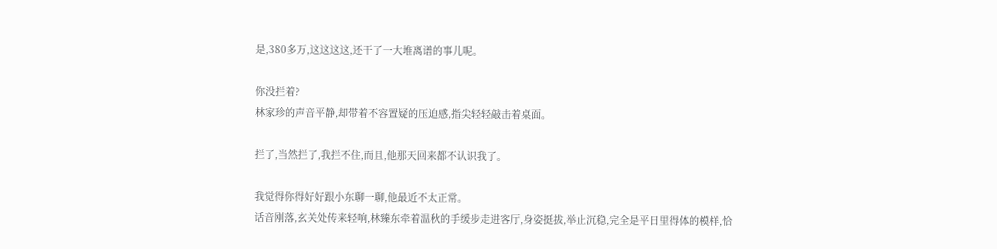是,380多万,这这这这,还干了一大堆离谱的事儿呢。

你没拦着?
林家珍的声音平静,却带着不容置疑的压迫感,指尖轻轻敲击着桌面。

拦了,当然拦了,我拦不住,而且,他那天回来都不认识我了。

我觉得你得好好跟小东聊一聊,他最近不太正常。
话音刚落,玄关处传来轻响,林臻东牵着温秋的手缓步走进客厅,身姿挺拔,举止沉稳,完全是平日里得体的模样,恰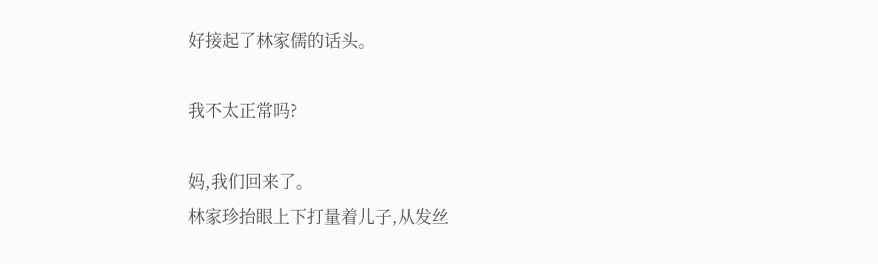好接起了林家儒的话头。

我不太正常吗?

妈,我们回来了。
林家珍抬眼上下打量着儿子,从发丝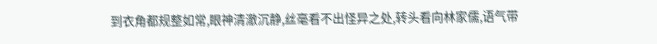到衣角都规整如常,眼神清澈沉静,丝毫看不出怪异之处,转头看向林家儒,语气带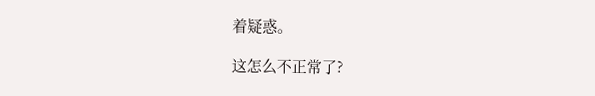着疑惑。

这怎么不正常了?